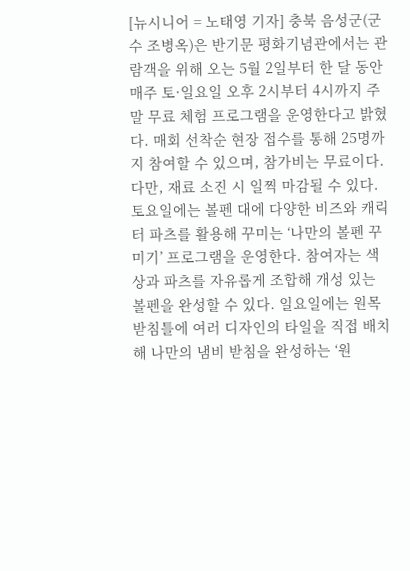[뉴시니어 = 노태영 기자] 충북 음성군(군수 조병옥)은 반기문 평화기념관에서는 관람객을 위해 오는 5월 2일부터 한 달 동안 매주 토·일요일 오후 2시부터 4시까지 주말 무료 체험 프로그램을 운영한다고 밝혔다. 매회 선착순 현장 접수를 통해 25명까지 참여할 수 있으며, 참가비는 무료이다. 다만, 재료 소진 시 일찍 마감될 수 있다. 토요일에는 볼펜 대에 다양한 비즈와 캐릭터 파츠를 활용해 꾸미는 ‘나만의 볼펜 꾸미기’ 프로그램을 운영한다. 참여자는 색상과 파츠를 자유롭게 조합해 개성 있는 볼펜을 완성할 수 있다. 일요일에는 원목 받침틀에 여러 디자인의 타일을 직접 배치해 나만의 냄비 받침을 완성하는 ‘원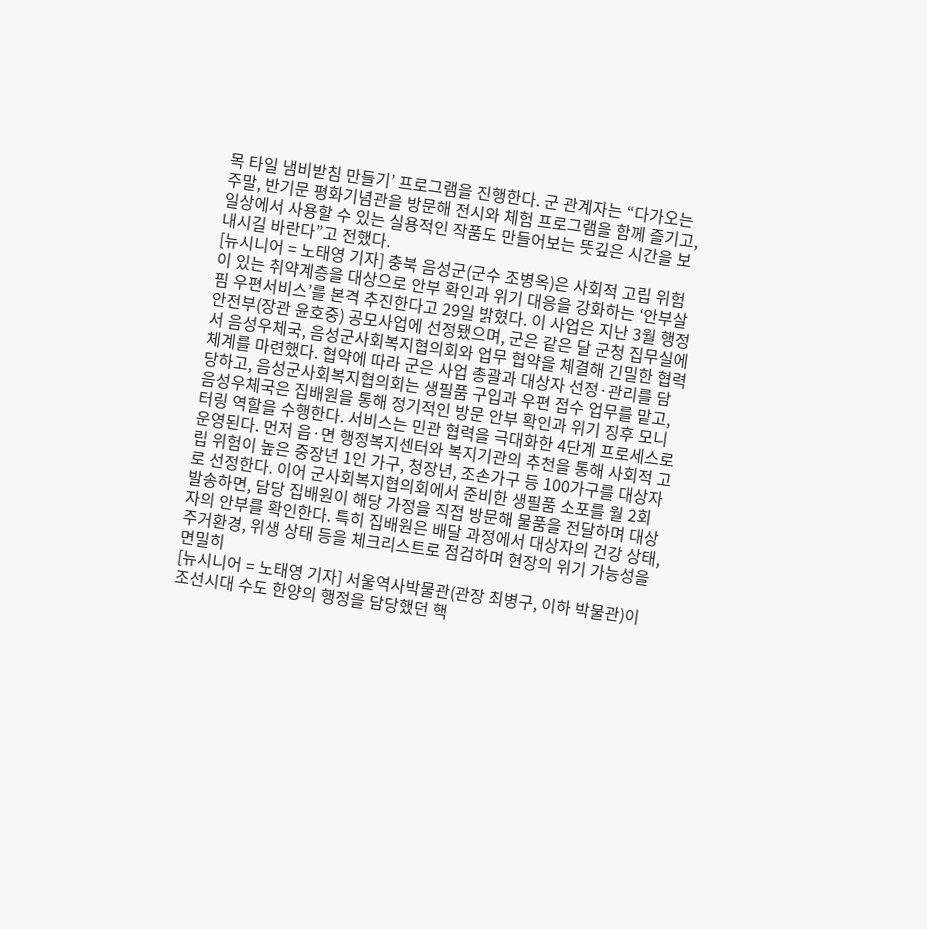목 타일 냄비받침 만들기’ 프로그램을 진행한다. 군 관계자는 “다가오는 주말, 반기문 평화기념관을 방문해 전시와 체험 프로그램을 함께 즐기고, 일상에서 사용할 수 있는 실용적인 작품도 만들어보는 뜻깊은 시간을 보내시길 바란다”고 전했다.
[뉴시니어 = 노태영 기자] 충북 음성군(군수 조병옥)은 사회적 고립 위험이 있는 취약계층을 대상으로 안부 확인과 위기 대응을 강화하는 ‘안부살핌 우편서비스’를 본격 추진한다고 29일 밝혔다. 이 사업은 지난 3월 행정안전부(장관 윤호중) 공모사업에 선정됐으며, 군은 같은 달 군청 집무실에서 음성우체국, 음성군사회복지협의회와 업무 협약을 체결해 긴밀한 협력 체계를 마련했다. 협약에 따라 군은 사업 총괄과 대상자 선정·관리를 담당하고, 음성군사회복지협의회는 생필품 구입과 우편 접수 업무를 맡고, 음성우체국은 집배원을 통해 정기적인 방문 안부 확인과 위기 징후 모니터링 역할을 수행한다. 서비스는 민관 협력을 극대화한 4단계 프로세스로 운영된다. 먼저 읍·면 행정복지센터와 복지기관의 추천을 통해 사회적 고립 위험이 높은 중장년 1인 가구, 청장년, 조손가구 등 100가구를 대상자로 선정한다. 이어 군사회복지협의회에서 준비한 생필품 소포를 월 2회 발송하면, 담당 집배원이 해당 가정을 직접 방문해 물품을 전달하며 대상자의 안부를 확인한다. 특히 집배원은 배달 과정에서 대상자의 건강 상태, 주거환경, 위생 상태 등을 체크리스트로 점검하며 현장의 위기 가능성을 면밀히
[뉴시니어 = 노태영 기자] 서울역사박물관(관장 최병구, 이하 박물관)이 조선시대 수도 한양의 행정을 담당했던 핵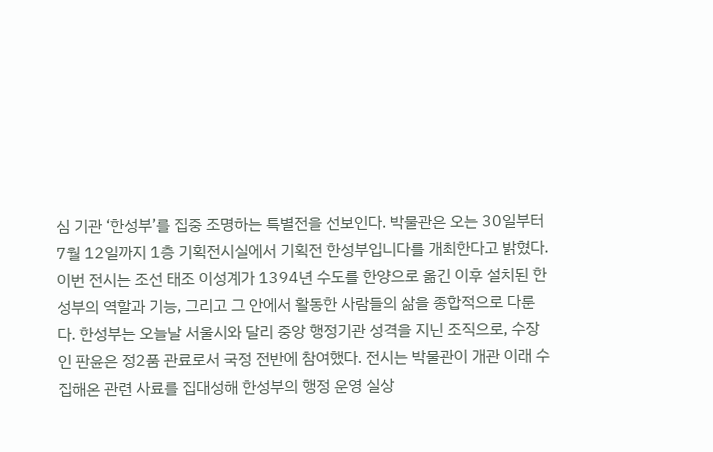심 기관 ‘한성부’를 집중 조명하는 특별전을 선보인다. 박물관은 오는 30일부터 7월 12일까지 1층 기획전시실에서 기획전 한성부입니다를 개최한다고 밝혔다. 이번 전시는 조선 태조 이성계가 1394년 수도를 한양으로 옮긴 이후 설치된 한성부의 역할과 기능, 그리고 그 안에서 활동한 사람들의 삶을 종합적으로 다룬다. 한성부는 오늘날 서울시와 달리 중앙 행정기관 성격을 지닌 조직으로, 수장인 판윤은 정2품 관료로서 국정 전반에 참여했다. 전시는 박물관이 개관 이래 수집해온 관련 사료를 집대성해 한성부의 행정 운영 실상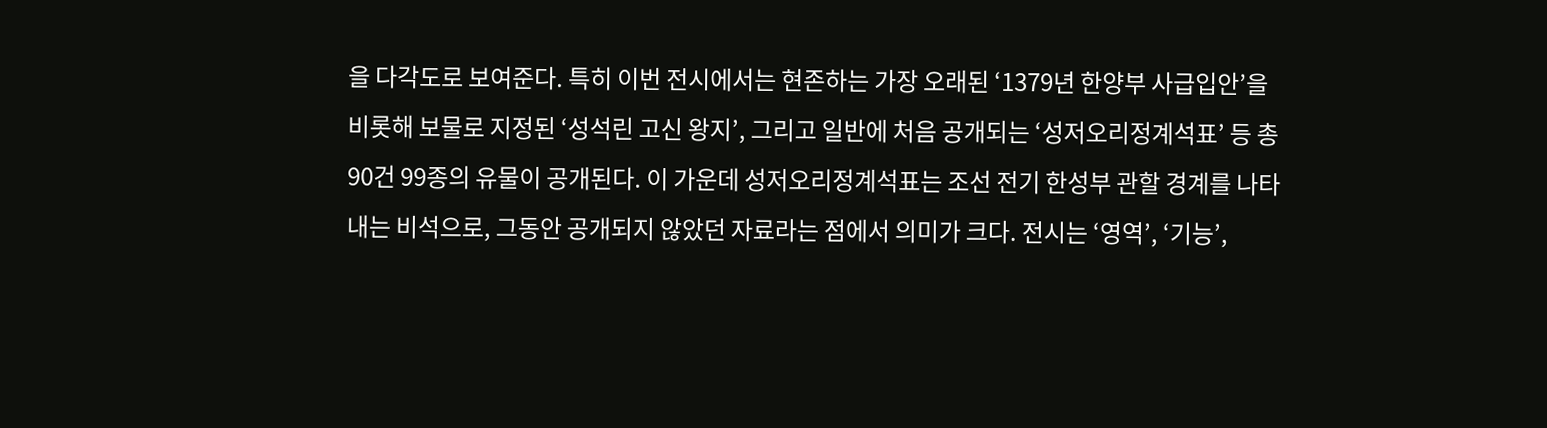을 다각도로 보여준다. 특히 이번 전시에서는 현존하는 가장 오래된 ‘1379년 한양부 사급입안’을 비롯해 보물로 지정된 ‘성석린 고신 왕지’, 그리고 일반에 처음 공개되는 ‘성저오리정계석표’ 등 총 90건 99종의 유물이 공개된다. 이 가운데 성저오리정계석표는 조선 전기 한성부 관할 경계를 나타내는 비석으로, 그동안 공개되지 않았던 자료라는 점에서 의미가 크다. 전시는 ‘영역’, ‘기능’,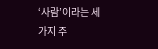‘사람’이라는 세 가지 주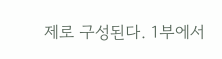제로 구성된다. 1부에서